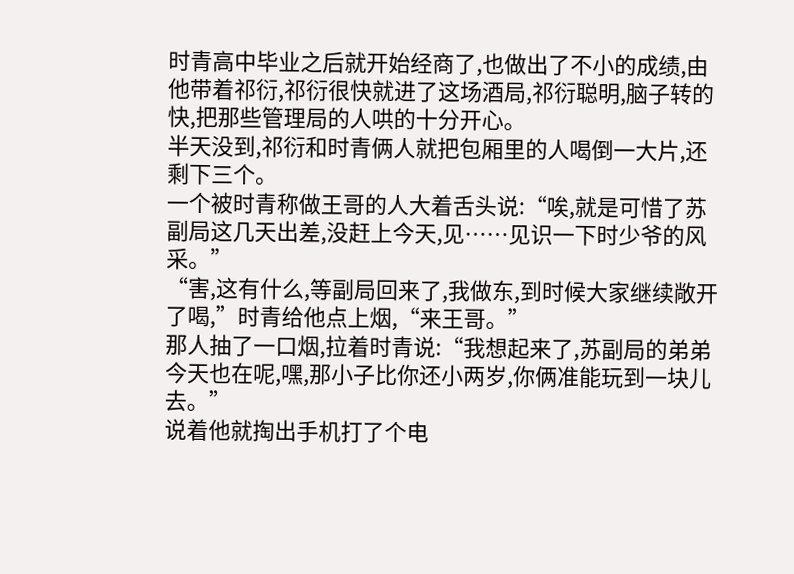时青高中毕业之后就开始经商了,也做出了不小的成绩,由他带着祁衍,祁衍很快就进了这场酒局,祁衍聪明,脑子转的快,把那些管理局的人哄的十分开心。
半天没到,祁衍和时青俩人就把包厢里的人喝倒一大片,还剩下三个。
一个被时青称做王哥的人大着舌头说:“唉,就是可惜了苏副局这几天出差,没赶上今天,见……见识一下时少爷的风采。”
“害,这有什么,等副局回来了,我做东,到时候大家继续敞开了喝,”时青给他点上烟,“来王哥。”
那人抽了一口烟,拉着时青说:“我想起来了,苏副局的弟弟今天也在呢,嘿,那小子比你还小两岁,你俩准能玩到一块儿去。”
说着他就掏出手机打了个电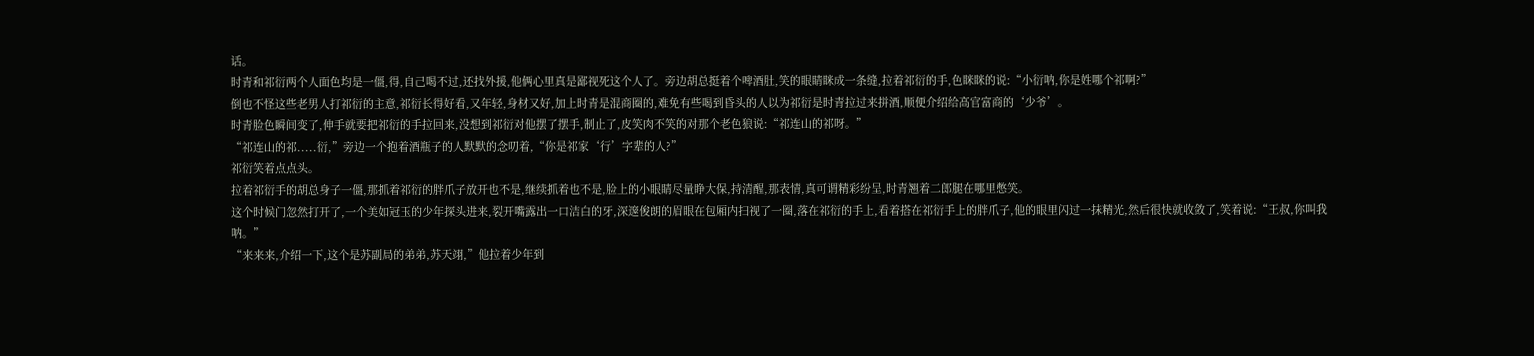话。
时青和祁衍两个人面色均是一僵,得,自己喝不过,还找外援,他俩心里真是鄙视死这个人了。旁边胡总挺着个啤酒肚,笑的眼睛眯成一条缝,拉着祁衍的手,色眯眯的说:“小衍呐,你是姓哪个祁啊?”
倒也不怪这些老男人打祁衍的主意,祁衍长得好看,又年轻,身材又好,加上时青是混商圈的,难免有些喝到昏头的人以为祁衍是时青拉过来拼酒,顺便介绍给高官富商的‘少爷’。
时青脸色瞬间变了,伸手就要把祁衍的手拉回来,没想到祁衍对他摆了摆手,制止了,皮笑肉不笑的对那个老色狼说:“祁连山的祁呀。”
“祁连山的祁.....衍,”旁边一个抱着酒瓶子的人默默的念叨着,“你是祁家‘行’字辈的人?”
祁衍笑着点点头。
拉着祁衍手的胡总身子一僵,那抓着祁衍的胖爪子放开也不是,继续抓着也不是,脸上的小眼睛尽量睁大保,持清醒,那表情,真可谓精彩纷呈,时青翘着二郎腿在哪里憋笑。
这个时候门忽然打开了,一个美如冠玉的少年探头进来,裂开嘴露出一口洁白的牙,深邃俊朗的眉眼在包厢内扫视了一圈,落在祁衍的手上,看着搭在祁衍手上的胖爪子,他的眼里闪过一抹精光,然后很快就收敛了,笑着说:“王叔,你叫我呐。”
“来来来,介绍一下,这个是苏副局的弟弟,苏天翊,”他拉着少年到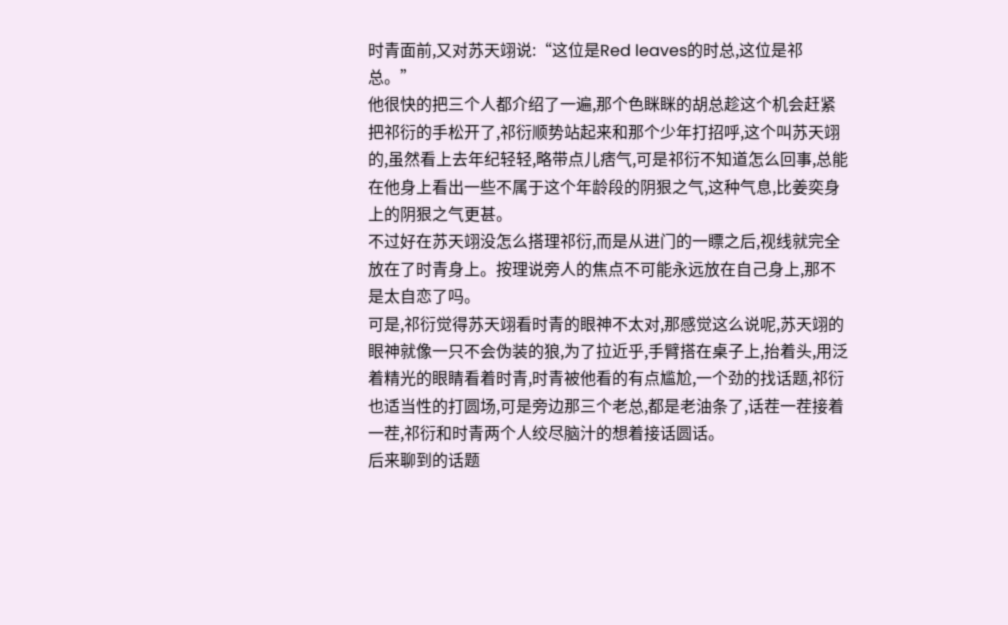时青面前,又对苏天翊说:“这位是Red leaves的时总,这位是祁总。”
他很快的把三个人都介绍了一遍,那个色眯眯的胡总趁这个机会赶紧把祁衍的手松开了,祁衍顺势站起来和那个少年打招呼,这个叫苏天翊的,虽然看上去年纪轻轻,略带点儿痞气,可是祁衍不知道怎么回事,总能在他身上看出一些不属于这个年龄段的阴狠之气,这种气息,比姜奕身上的阴狠之气更甚。
不过好在苏天翊没怎么搭理祁衍,而是从进门的一瞟之后,视线就完全放在了时青身上。按理说旁人的焦点不可能永远放在自己身上,那不是太自恋了吗。
可是,祁衍觉得苏天翊看时青的眼神不太对,那感觉这么说呢,苏天翊的眼神就像一只不会伪装的狼,为了拉近乎,手臂搭在桌子上,抬着头,用泛着精光的眼睛看着时青,时青被他看的有点尴尬,一个劲的找话题,祁衍也适当性的打圆场,可是旁边那三个老总,都是老油条了,话茬一茬接着一茬,祁衍和时青两个人绞尽脑汁的想着接话圆话。
后来聊到的话题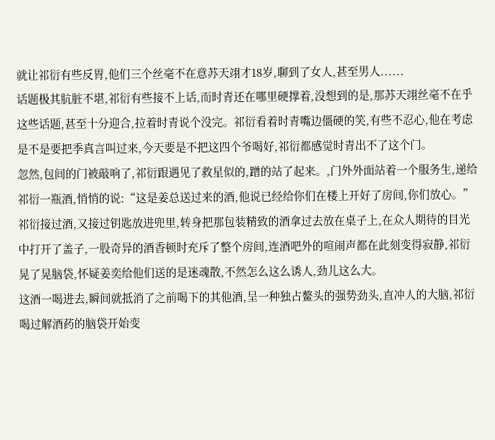就让祁衍有些反胃,他们三个丝毫不在意苏天翊才18岁,聊到了女人,甚至男人......
话题极其肮脏不堪,祁衍有些接不上话,而时青还在哪里硬撑着,没想到的是,那苏天翊丝毫不在乎这些话题,甚至十分迎合,拉着时青说个没完。祁衍看着时青嘴边僵硬的笑,有些不忍心,他在考虑是不是要把季真言叫过来,今天要是不把这四个爷喝好,祁衍都感觉时青出不了这个门。
忽然,包间的门被敲响了,祁衍跟遇见了救星似的,蹭的站了起来。,门外外面站着一个服务生,递给祁衍一瓶酒,悄悄的说:“这是姜总送过来的酒,他说已经给你们在楼上开好了房间,你们放心。”
祁衍接过酒,又接过钥匙放进兜里,转身把那包装精致的酒拿过去放在桌子上,在众人期待的目光中打开了盖子,一股奇异的酒香顿时充斥了整个房间,连酒吧外的喧闹声都在此刻变得寂静,祁衍晃了晃脑袋,怀疑姜奕给他们送的是迷魂散,不然怎么这么诱人,劲儿这么大。
这酒一喝进去,瞬间就抵消了之前喝下的其他酒,呈一种独占鳌头的强势劲头,直冲人的大脑,祁衍喝过解酒药的脑袋开始变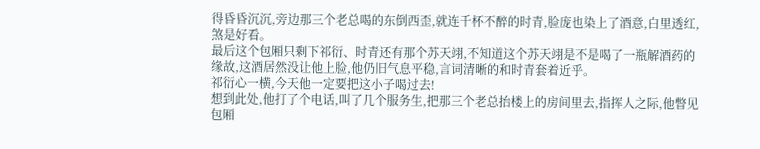得昏昏沉沉,旁边那三个老总喝的东倒西歪,就连千杯不醉的时青,脸庞也染上了酒意,白里透红,煞是好看。
最后这个包厢只剩下祁衍、时青还有那个苏天翊,不知道这个苏天翊是不是喝了一瓶解酒药的缘故,这酒居然没让他上脸,他仍旧气息平稳,言词清晰的和时青套着近乎。
祁衍心一横,今天他一定要把这小子喝过去!
想到此处,他打了个电话,叫了几个服务生,把那三个老总抬楼上的房间里去,指挥人之际,他瞥见包厢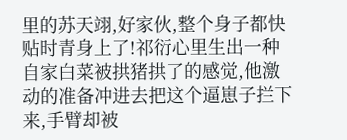里的苏天翊,好家伙,整个身子都快贴时青身上了!祁衍心里生出一种自家白菜被拱猪拱了的感觉,他激动的准备冲进去把这个逼崽子拦下来,手臂却被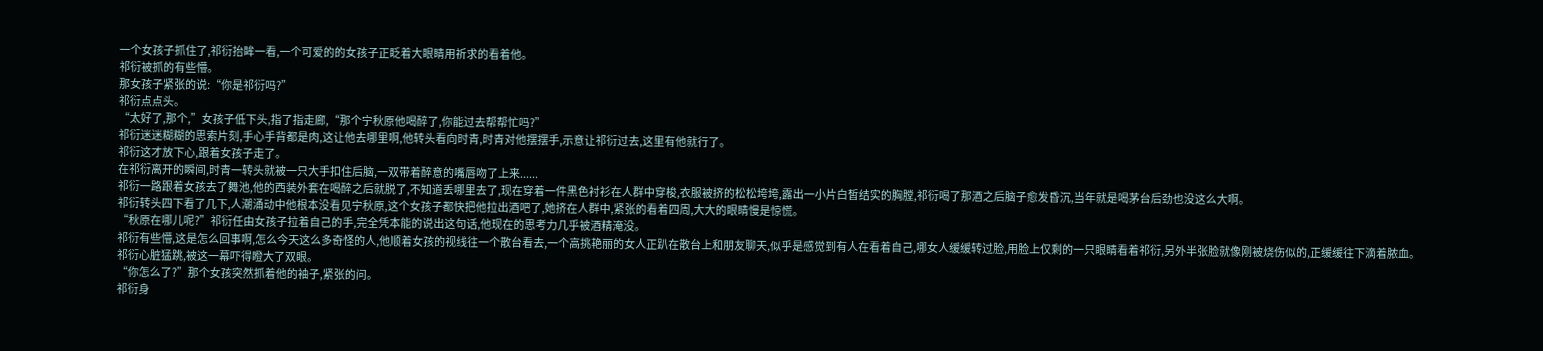一个女孩子抓住了,祁衍抬眸一看,一个可爱的的女孩子正眨着大眼睛用祈求的看着他。
祁衍被抓的有些懵。
那女孩子紧张的说:“你是祁衍吗?”
祁衍点点头。
“太好了,那个,”女孩子低下头,指了指走廊,“那个宁秋原他喝醉了,你能过去帮帮忙吗?”
祁衍迷迷糊糊的思索片刻,手心手背都是肉,这让他去哪里啊,他转头看向时青,时青对他摆摆手,示意让祁衍过去,这里有他就行了。
祁衍这才放下心,跟着女孩子走了。
在祁衍离开的瞬间,时青一转头就被一只大手扣住后脑,一双带着醉意的嘴唇吻了上来......
祁衍一路跟着女孩去了舞池,他的西装外套在喝醉之后就脱了,不知道丢哪里去了,现在穿着一件黑色衬衫在人群中穿梭,衣服被挤的松松垮垮,露出一小片白皙结实的胸膛,祁衍喝了那酒之后脑子愈发昏沉,当年就是喝茅台后劲也没这么大啊。
祁衍转头四下看了几下,人潮涌动中他根本没看见宁秋原,这个女孩子都快把他拉出酒吧了,她挤在人群中,紧张的看着四周,大大的眼睛慢是惊慌。
“秋原在哪儿呢?”祁衍任由女孩子拉着自己的手,完全凭本能的说出这句话,他现在的思考力几乎被酒精淹没。
祁衍有些懵,这是怎么回事啊,怎么今天这么多奇怪的人,他顺着女孩的视线往一个散台看去,一个高挑艳丽的女人正趴在散台上和朋友聊天,似乎是感觉到有人在看着自己,哪女人缓缓转过脸,用脸上仅剩的一只眼睛看着祁衍,另外半张脸就像刚被烧伤似的,正缓缓往下滴着脓血。
祁衍心脏猛跳,被这一幕吓得瞪大了双眼。
“你怎么了?”那个女孩突然抓着他的袖子,紧张的问。
祁衍身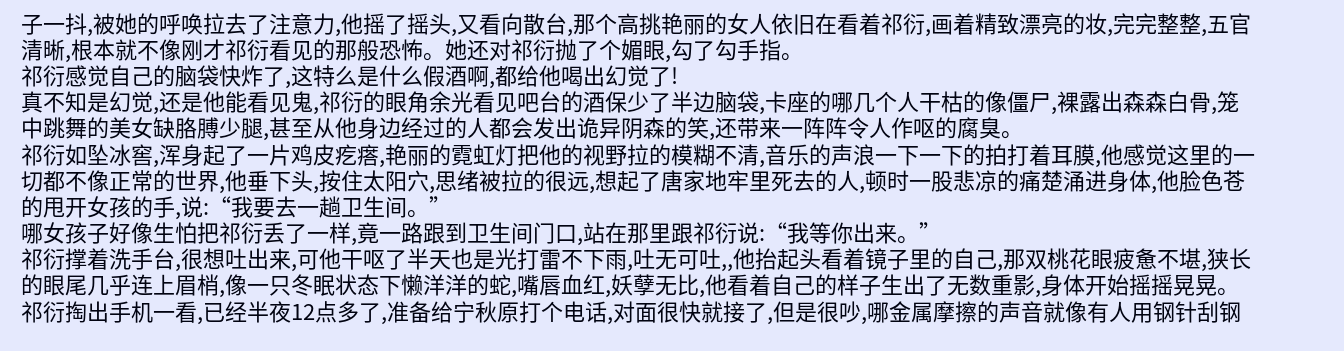子一抖,被她的呼唤拉去了注意力,他摇了摇头,又看向散台,那个高挑艳丽的女人依旧在看着祁衍,画着精致漂亮的妆,完完整整,五官清晰,根本就不像刚才祁衍看见的那般恐怖。她还对祁衍抛了个媚眼,勾了勾手指。
祁衍感觉自己的脑袋快炸了,这特么是什么假酒啊,都给他喝出幻觉了!
真不知是幻觉,还是他能看见鬼,祁衍的眼角余光看见吧台的酒保少了半边脑袋,卡座的哪几个人干枯的像僵尸,裸露出森森白骨,笼中跳舞的美女缺胳膊少腿,甚至从他身边经过的人都会发出诡异阴森的笑,还带来一阵阵令人作呕的腐臭。
祁衍如坠冰窖,浑身起了一片鸡皮疙瘩,艳丽的霓虹灯把他的视野拉的模糊不清,音乐的声浪一下一下的拍打着耳膜,他感觉这里的一切都不像正常的世界,他垂下头,按住太阳穴,思绪被拉的很远,想起了唐家地牢里死去的人,顿时一股悲凉的痛楚涌进身体,他脸色苍的甩开女孩的手,说:“我要去一趟卫生间。”
哪女孩子好像生怕把祁衍丢了一样,竟一路跟到卫生间门口,站在那里跟祁衍说:“我等你出来。”
祁衍撑着洗手台,很想吐出来,可他干呕了半天也是光打雷不下雨,吐无可吐,,他抬起头看着镜子里的自己,那双桃花眼疲惫不堪,狭长的眼尾几乎连上眉梢,像一只冬眠状态下懒洋洋的蛇,嘴唇血红,妖孽无比,他看着自己的样子生出了无数重影,身体开始摇摇晃晃。
祁衍掏出手机一看,已经半夜12点多了,准备给宁秋原打个电话,对面很快就接了,但是很吵,哪金属摩擦的声音就像有人用钢针刮钢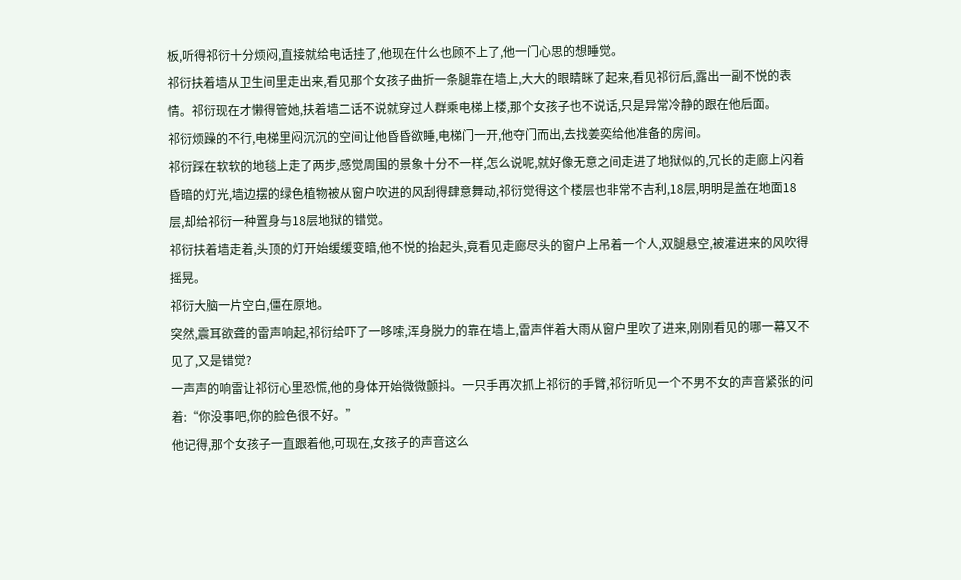板,听得祁衍十分烦闷,直接就给电话挂了,他现在什么也顾不上了,他一门心思的想睡觉。
祁衍扶着墙从卫生间里走出来,看见那个女孩子曲折一条腿靠在墙上,大大的眼睛眯了起来,看见祁衍后,露出一副不悦的表情。祁衍现在才懒得管她,扶着墙二话不说就穿过人群乘电梯上楼,那个女孩子也不说话,只是异常冷静的跟在他后面。
祁衍烦躁的不行,电梯里闷沉沉的空间让他昏昏欲睡,电梯门一开,他夺门而出,去找姜奕给他准备的房间。
祁衍踩在软软的地毯上走了两步,感觉周围的景象十分不一样,怎么说呢,就好像无意之间走进了地狱似的,冗长的走廊上闪着昏暗的灯光,墙边摆的绿色植物被从窗户吹进的风刮得肆意舞动,祁衍觉得这个楼层也非常不吉利,18层,明明是盖在地面18层,却给祁衍一种置身与18层地狱的错觉。
祁衍扶着墙走着,头顶的灯开始缓缓变暗,他不悦的抬起头,竟看见走廊尽头的窗户上吊着一个人,双腿悬空,被灌进来的风吹得摇晃。
祁衍大脑一片空白,僵在原地。
突然,震耳欲聋的雷声响起,祁衍给吓了一哆嗦,浑身脱力的靠在墙上,雷声伴着大雨从窗户里吹了进来,刚刚看见的哪一幕又不见了,又是错觉?
一声声的响雷让祁衍心里恐慌,他的身体开始微微颤抖。一只手再次抓上祁衍的手臂,祁衍听见一个不男不女的声音紧张的问着:“你没事吧,你的脸色很不好。”
他记得,那个女孩子一直跟着他,可现在,女孩子的声音这么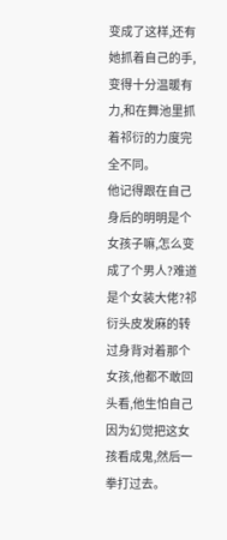变成了这样,还有她抓着自己的手,变得十分温暖有力,和在舞池里抓着祁衍的力度完全不同。
他记得跟在自己身后的明明是个女孩子嘛,怎么变成了个男人?难道是个女装大佬?祁衍头皮发麻的转过身背对着那个女孩,他都不敢回头看,他生怕自己因为幻觉把这女孩看成鬼,然后一拳打过去。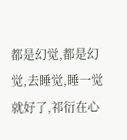都是幻觉,都是幻觉,去睡觉,睡一觉就好了,祁衍在心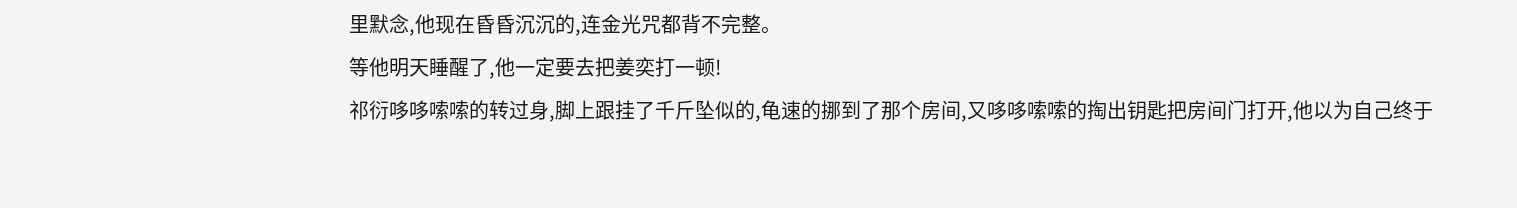里默念,他现在昏昏沉沉的,连金光咒都背不完整。
等他明天睡醒了,他一定要去把姜奕打一顿!
祁衍哆哆嗦嗦的转过身,脚上跟挂了千斤坠似的,龟速的挪到了那个房间,又哆哆嗦嗦的掏出钥匙把房间门打开,他以为自己终于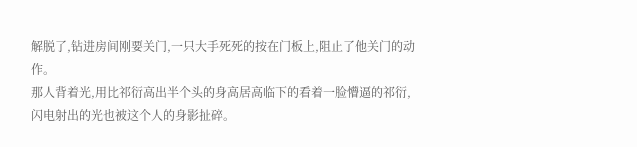解脱了,钻进房间刚要关门,一只大手死死的按在门板上,阻止了他关门的动作。
那人背着光,用比祁衍高出半个头的身高居高临下的看着一脸懵逼的祁衍,闪电射出的光也被这个人的身影扯碎。